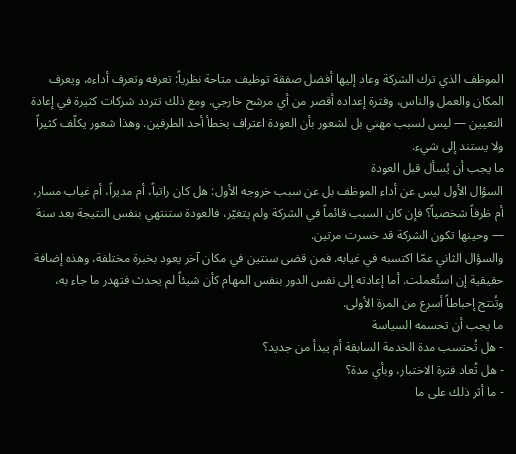الموظف الذي ترك الشركة وعاد إليها أفضل صفقة توظيف متاحة نظرياً: تعرفه وتعرف أداءه، ويعرف المكان والعمل والناس، وفترة إعداده أقصر من أي مرشح خارجي. ومع ذلك تتردد شركات كثيرة في إعادة التعيين — ليس لسبب مهني بل لشعور بأن العودة اعتراف بخطأ أحد الطرفين. وهذا شعور يكلّف كثيراً ولا يستند إلى شيء.
ما يجب أن يُسأل قبل العودة
السؤال الأول ليس عن أداء الموظف بل عن سبب خروجه الأول: هل كان راتباً، أم مديراً، أم غياب مسار، أم ظرفاً شخصياً؟ فإن كان السبب قائماً في الشركة ولم يتغيّر، فالعودة ستنتهي بنفس النتيجة بعد سنة — وحينها تكون الشركة قد خسرت مرتين.
والسؤال الثاني عمّا اكتسبه في غيابه. فمن قضى سنتين في مكان آخر يعود بخبرة مختلفة، وهذه إضافة حقيقية إن استُعملت. أما إعادته إلى نفس الدور بنفس المهام كأن شيئاً لم يحدث فتهدر ما جاء به، وتُنتج إحباطاً أسرع من المرة الأولى.
ما يجب أن تحسمه السياسة
- هل تُحتسب مدة الخدمة السابقة أم يبدأ من جديد؟
- هل تُعاد فترة الاختبار، وبأي مدة؟
- ما أثر ذلك على ما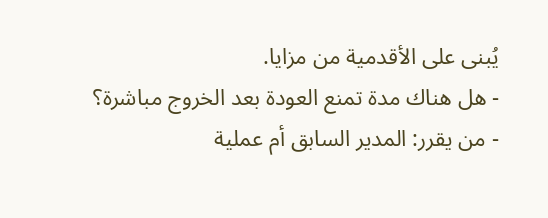يُبنى على الأقدمية من مزايا.
- هل هناك مدة تمنع العودة بعد الخروج مباشرة؟
- من يقرر: المدير السابق أم عملية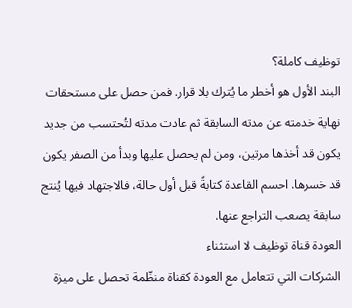توظيف كاملة؟
البند الأول هو أخطر ما يُترك بلا قرار. فمن حصل على مستحقات نهاية خدمته عن مدته السابقة ثم عادت مدته لتُحتسب من جديد يكون قد أخذها مرتين، ومن لم يحصل عليها وبدأ من الصفر يكون قد خسرها. احسم القاعدة كتابةً قبل أول حالة، فالاجتهاد فيها يُنتج سابقة يصعب التراجع عنها.
العودة قناة توظيف لا استثناء
الشركات التي تتعامل مع العودة كقناة منظّمة تحصل على ميزة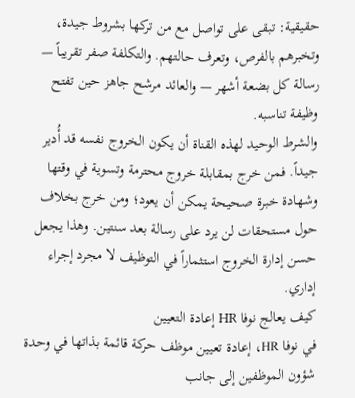حقيقية: تبقى على تواصل مع من تركها بشروط جيدة، وتخبرهم بالفرص، وتعرف حالتهم. والتكلفة صفر تقريباً — رسالة كل بضعة أشهر — والعائد مرشح جاهز حين تفتح وظيفة تناسبه.
والشرط الوحيد لهذه القناة أن يكون الخروج نفسه قد أُدير جيداً. فمن خرج بمقابلة خروج محترمة وتسوية في وقتها وشهادة خبرة صحيحة يمكن أن يعود؛ ومن خرج بخلاف حول مستحقات لن يرد على رسالة بعد سنتين. وهذا يجعل حسن إدارة الخروج استثماراً في التوظيف لا مجرد إجراء إداري.
كيف يعالج نوفا HR إعادة التعيين
في نوفا HR، إعادة تعيين موظف حركة قائمة بذاتها في وحدة شؤون الموظفين إلى جانب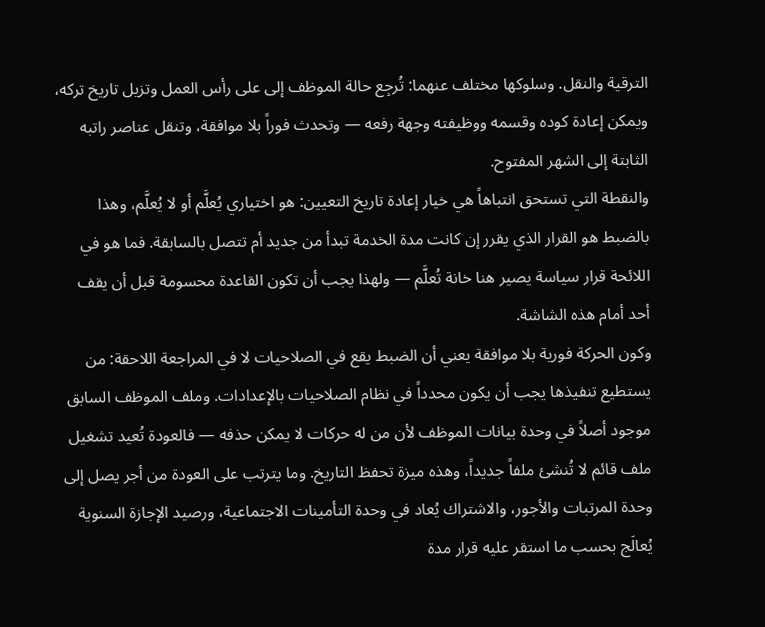الترقية والنقل. وسلوكها مختلف عنهما: تُرجِع حالة الموظف إلى على رأس العمل وتزيل تاريخ تركه، ويمكن إعادة كوده وقسمه ووظيفته وجهة رفعه — وتحدث فوراً بلا موافقة، وتنقل عناصر راتبه الثابتة إلى الشهر المفتوح.
والنقطة التي تستحق انتباهاً هي خيار إعادة تاريخ التعيين: هو اختياري يُعلَّم أو لا يُعلَّم، وهذا بالضبط هو القرار الذي يقرر إن كانت مدة الخدمة تبدأ من جديد أم تتصل بالسابقة. فما هو في اللائحة قرار سياسة يصير هنا خانة تُعلَّم — ولهذا يجب أن تكون القاعدة محسومة قبل أن يقف أحد أمام هذه الشاشة.
وكون الحركة فورية بلا موافقة يعني أن الضبط يقع في الصلاحيات لا في المراجعة اللاحقة: من يستطيع تنفيذها يجب أن يكون محدداً في نظام الصلاحيات بالإعدادات. وملف الموظف السابق موجود أصلاً في وحدة بيانات الموظف لأن من له حركات لا يمكن حذفه — فالعودة تُعيد تشغيل ملف قائم لا تُنشئ ملفاً جديداً، وهذه ميزة تحفظ التاريخ. وما يترتب على العودة من أجر يصل إلى وحدة المرتبات والأجور، والاشتراك يُعاد في وحدة التأمينات الاجتماعية، ورصيد الإجازة السنوية يُعالَج بحسب ما استقر عليه قرار مدة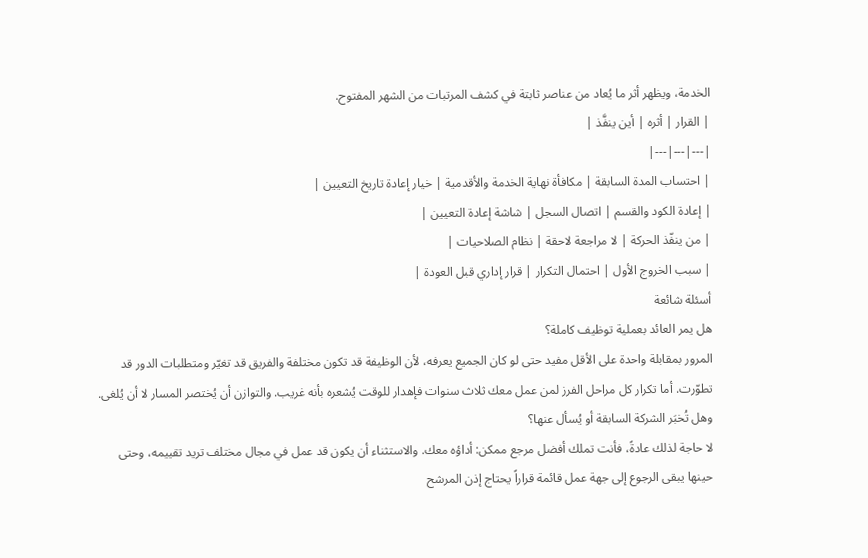الخدمة، ويظهر أثر ما يُعاد من عناصر ثابتة في كشف المرتبات من الشهر المفتوح.
| القرار | أثره | أين ينفَّذ |
|---|---|---|
| احتساب المدة السابقة | مكافأة نهاية الخدمة والأقدمية | خيار إعادة تاريخ التعيين |
| إعادة الكود والقسم | اتصال السجل | شاشة إعادة التعيين |
| من ينفّذ الحركة | لا مراجعة لاحقة | نظام الصلاحيات |
| سبب الخروج الأول | احتمال التكرار | قرار إداري قبل العودة |
أسئلة شائعة
هل يمر العائد بعملية توظيف كاملة؟
المرور بمقابلة واحدة على الأقل مفيد حتى لو كان الجميع يعرفه، لأن الوظيفة قد تكون مختلفة والفريق قد تغيّر ومتطلبات الدور قد تطوّرت. أما تكرار كل مراحل الفرز لمن عمل معك ثلاث سنوات فإهدار للوقت يُشعره بأنه غريب. والتوازن أن يُختصر المسار لا أن يُلغى.
وهل تُخبَر الشركة السابقة أو يُسأل عنها؟
لا حاجة لذلك عادةً، فأنت تملك أفضل مرجع ممكن: أداؤه معك. والاستثناء أن يكون قد عمل في مجال مختلف تريد تقييمه، وحتى حينها يبقى الرجوع إلى جهة عمل قائمة قراراً يحتاج إذن المرشح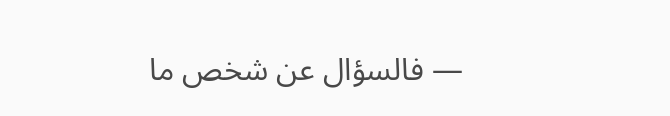— فالسؤال عن شخص ما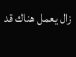زال يعمل هناك قد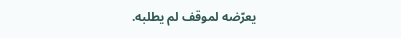يعرّضه لموقف لم يطلبه.